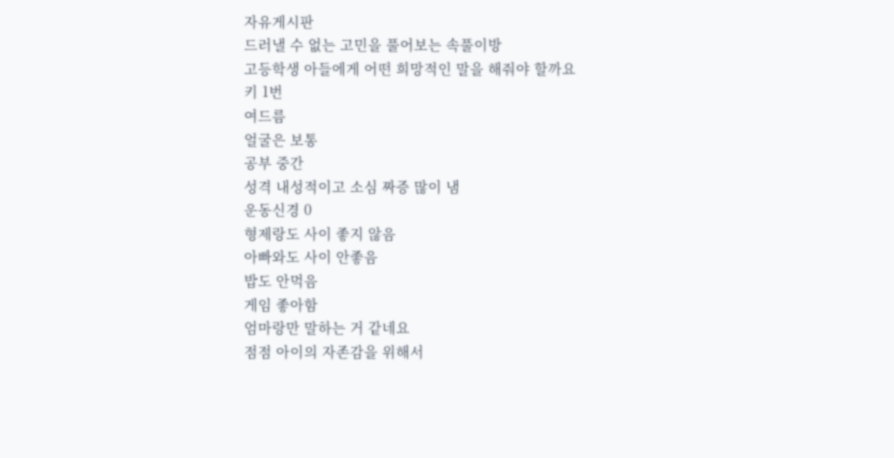자유게시판
드러낼 수 없는 고민을 풀어보는 속풀이방
고등학생 아들에게 어떤 희망적인 말을 해줘야 할까요
키 1번
여드름
얼굴은 보통
공부 중간
성격 내성적이고 소심 짜증 많이 냄
운동신경 0
형제랑도 사이 좋지 않음
아빠와도 사이 안좋음
밥도 안먹음
게임 좋아함
엄마랑만 말하는 거 같네요
점점 아이의 자존감을 위해서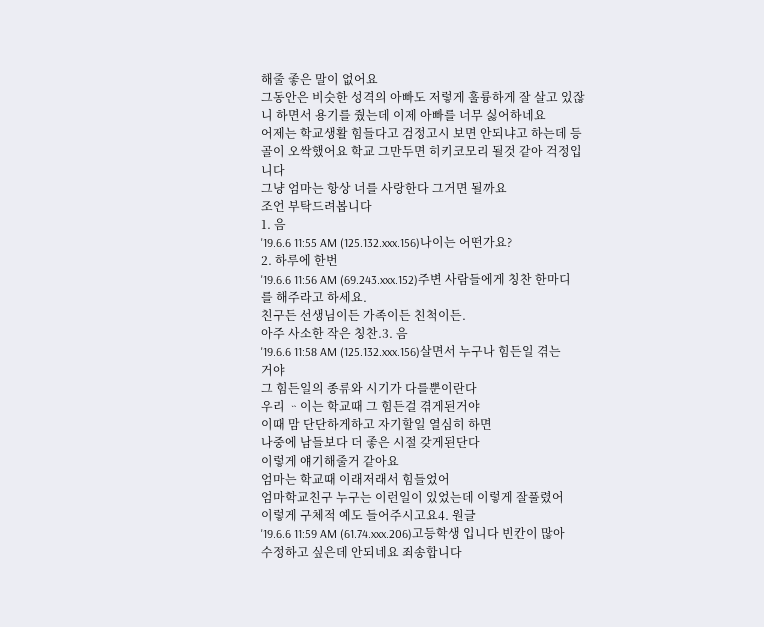해줄 좋은 말이 없어요
그동안은 비슷한 성격의 아빠도 저렇게 훌륭하게 잘 살고 있잖니 하면서 용기를 줬는데 이제 아빠를 너무 싫어하네요
어제는 학교생활 힘들다고 검정고시 보면 안되냐고 하는데 등골이 오싹했어요 학교 그만두면 히키코모리 될것 같아 걱정입니다
그냥 엄마는 항상 너를 사랑한다 그거면 될까요
조언 부탁드려봅니다
1. 음
'19.6.6 11:55 AM (125.132.xxx.156)나이는 어떤가요?
2. 하루에 한번
'19.6.6 11:56 AM (69.243.xxx.152)주변 사람들에게 칭찬 한마디를 해주라고 하세요.
친구든 선생님이든 가족이든 친척이든.
아주 사소한 작은 칭찬.3. 음
'19.6.6 11:58 AM (125.132.xxx.156)살면서 누구나 힘든일 겪는거야
그 힘든일의 종류와 시기가 다를뿐이란다
우리 ᆢ이는 학교때 그 힘든걸 겪게된거야
이때 맘 단단하게하고 자기할일 열심히 하면
나중에 남들보다 더 좋은 시절 갖게된단다
이렇게 얘기해줄거 같아요
엄마는 학교때 이래저래서 힘들었어
엄마학교친구 누구는 이런일이 있었는데 이렇게 잘풀렸어
이렇게 구체적 예도 들어주시고요4. 원글
'19.6.6 11:59 AM (61.74.xxx.206)고등학생 입니다 빈칸이 많아 수정하고 싶은데 안되네요 죄송합니다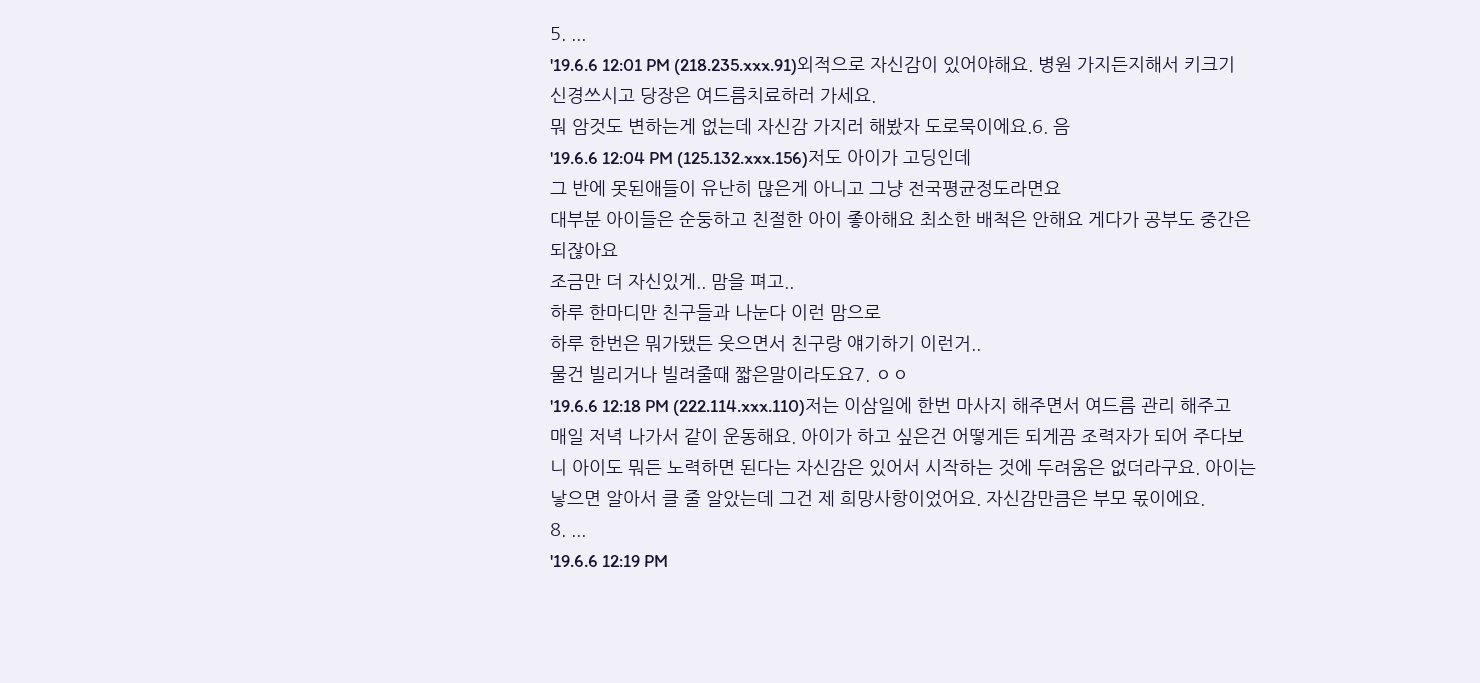5. ...
'19.6.6 12:01 PM (218.235.xxx.91)외적으로 자신감이 있어야해요. 병원 가지든지해서 키크기 신경쓰시고 당장은 여드름치료하러 가세요.
뭐 암것도 변하는게 없는데 자신감 가지러 해봤자 도로묵이에요.6. 음
'19.6.6 12:04 PM (125.132.xxx.156)저도 아이가 고딩인데
그 반에 못된애들이 유난히 많은게 아니고 그냥 전국평균정도라면요
대부분 아이들은 순둥하고 친절한 아이 좋아해요 최소한 배척은 안해요 게다가 공부도 중간은 되잖아요
조금만 더 자신있게.. 맘을 펴고..
하루 한마디만 친구들과 나눈다 이런 맘으로
하루 한번은 뭐가됐든 웃으면서 친구랑 얘기하기 이런거..
물건 빌리거나 빌려줄때 짧은말이라도요7. ㅇㅇ
'19.6.6 12:18 PM (222.114.xxx.110)저는 이삼일에 한번 마사지 해주면서 여드름 관리 해주고 매일 저녁 나가서 같이 운동해요. 아이가 하고 싶은건 어떻게든 되게끔 조력자가 되어 주다보니 아이도 뭐든 노력하면 된다는 자신감은 있어서 시작하는 것에 두려움은 없더라구요. 아이는 낳으면 알아서 클 줄 알았는데 그건 제 희망사항이었어요. 자신감만큼은 부모 몫이에요.
8. ...
'19.6.6 12:19 PM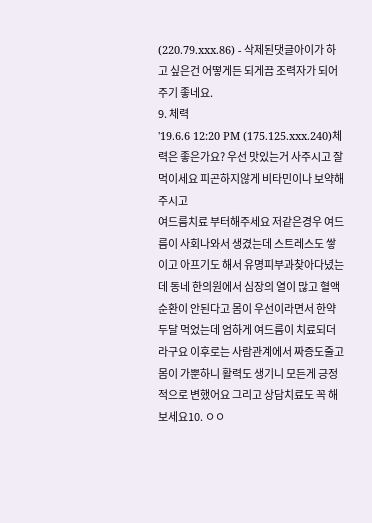(220.79.xxx.86) - 삭제된댓글아이가 하고 싶은건 어떻게든 되게끔 조력자가 되어 주기 좋네요.
9. 체력
'19.6.6 12:20 PM (175.125.xxx.240)체력은 좋은가요? 우선 맛있는거 사주시고 잘먹이세요 피곤하지않게 비타민이나 보약해주시고
여드름치료 부터해주세요 저같은경우 여드름이 사회나와서 생겼는데 스트레스도 쌓이고 아프기도 해서 유명피부과찾아다녔는데 동네 한의원에서 심장의 열이 많고 혈액순환이 안된다고 몸이 우선이라면서 한약 두달 먹었는데 엄하게 여드름이 치료되더라구요 이후로는 사람관계에서 짜증도줄고 몸이 가뿐하니 활력도 생기니 모든게 긍정적으로 변했어요 그리고 상담치료도 꼭 해보세요10. ㅇㅇ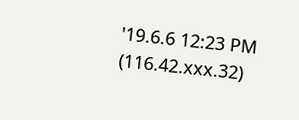'19.6.6 12:23 PM (116.42.xxx.32)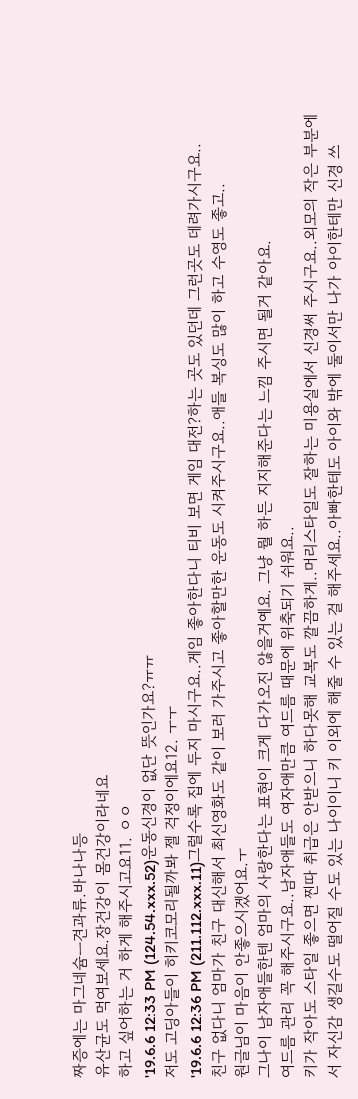짜증에는 마그네슘ㅡ견과류.바나나등
유산균도 먹여보세요.장건강이 몸건강이라네요
하고 싶어하는 거 하게 해주시고요11. ㅇㅇ
'19.6.6 12:33 PM (124.54.xxx.52)운동신경이 없단 뜻인가요?ㅠㅠ
저도 고딩아들이 히키코모리될까봐 젤 걱정이에요12. ㅜㅜ
'19.6.6 12:36 PM (211.112.xxx.11)그럴수록 집에 두지 마시구요..게임 좋아한다니 티비 보면 게임 대전?하는 곳도 있던데 그런곳도 데려가시구요..
친구 없다니 엄마가 친구 대신해서 최신영화도 같이 보러 가주시고 좋아할만한 운동도 시켜주시구요..애들 복싱도 많이 하고 수영도 좋고..
원글님이 마음이 안좋으시겠어요.ㅜ
그나이 남자애들한텐 엄마의 사랑한다는 표현이 크게 다가오진 않을거예요. 그냥 뭘 하든 지지해준다는 느낌 주시면 될거 같아요.
여드름 관리 꼭 해주시구요..남자애들도 여자애만큼 여드름 때문에 위축되기 쉬워요..
키가 작아도 스타일 좋으면 찐따 취급은 안받으니 하다못해 교복도 깔끔하게..머리스타일도 잘하는 미용실에서 신경써 주시구요..외모의 작은 부분에서 자신감 생길수도 떨어질 수도 있는 나이이니 키 이외에 해줄 수 있는 걸 해주세요..아빠한테도 아이와 밖에 둘이서만 나가 아이한테만 신경 쓰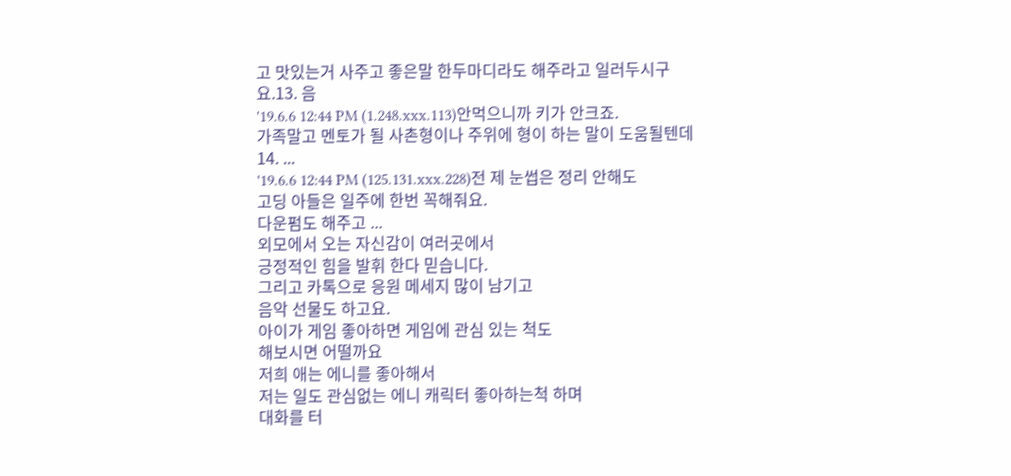고 맛있는거 사주고 좋은말 한두마디라도 해주라고 일러두시구요.13. 음
'19.6.6 12:44 PM (1.248.xxx.113)안먹으니까 키가 안크죠.
가족말고 멘토가 될 사촌형이나 주위에 형이 하는 말이 도움될텐데14. ...
'19.6.6 12:44 PM (125.131.xxx.228)전 제 눈썹은 정리 안해도
고딩 아들은 일주에 한번 꼭해줘요.
다운펌도 해주고 ...
외모에서 오는 자신감이 여러곳에서
긍정적인 힘을 발휘 한다 믿습니다.
그리고 카톡으로 응원 메세지 많이 남기고
음악 선물도 하고요.
아이가 게임 좋아하면 게임에 관심 있는 척도
해보시면 어떨까요
저희 애는 에니를 좋아해서
저는 일도 관심없는 에니 캐릭터 좋아하는척 하며
대화를 터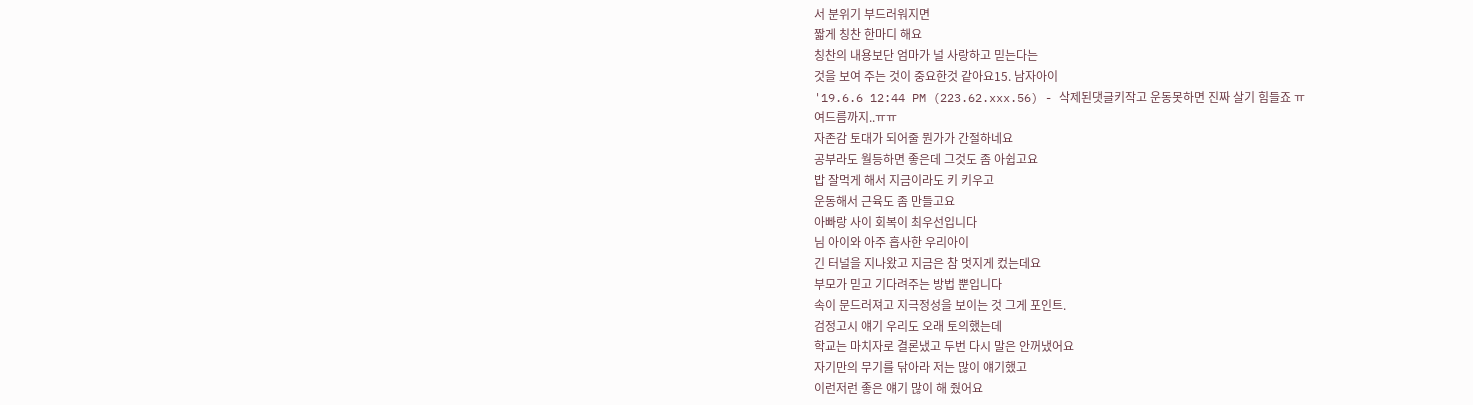서 분위기 부드러워지면
짧게 칭찬 한마디 해요
칭찬의 내용보단 엄마가 널 사랑하고 믿는다는
것을 보여 주는 것이 중요한것 같아요15. 남자아이
'19.6.6 12:44 PM (223.62.xxx.56) - 삭제된댓글키작고 운동못하면 진짜 살기 힘들죠 ㅠ
여드름까지..ㅠㅠ
자존감 토대가 되어줄 뭔가가 간절하네요
공부라도 월등하면 좋은데 그것도 좀 아쉽고요
밥 잘먹게 해서 지금이라도 키 키우고
운동해서 근육도 좀 만들고요
아빠랑 사이 회복이 최우선입니다
님 아이와 아주 흡사한 우리아이
긴 터널을 지나왔고 지금은 참 멋지게 컸는데요
부모가 믿고 기다려주는 방법 뿐입니다
속이 문드러져고 지극정성을 보이는 것 그게 포인트.
검정고시 얘기 우리도 오래 토의했는데
학교는 마치자로 결론냈고 두번 다시 말은 안꺼냈어요
자기만의 무기를 닦아라 저는 많이 얘기했고
이런저런 좋은 얘기 많이 해 줬어요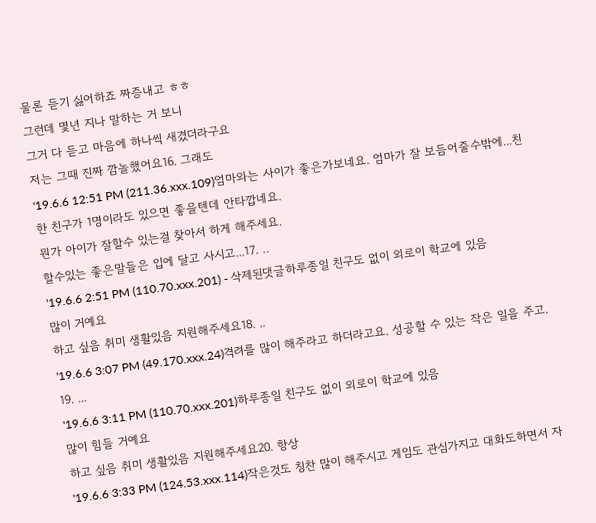물론 듣기 싫어하죠 짜증내고 ㅎㅎ
그런데 몇년 지나 말하는 거 보니
그거 다 듣고 마음에 하나씩 새겼더라구요
저는 그때 진짜 깜놀했어요16. 그래도
'19.6.6 12:51 PM (211.36.xxx.109)엄마와는 사이가 좋은가보네요. 엄마가 잘 보듬어줄수밖에...친한 친구가 1명이라도 있으면 좋을텐데 안타깝네요.
뭔가 아이가 잘할수 있는걸 찾아서 하게 해주세요.
할수있는 좋은말들은 입에 달고 사시고...17. ‥
'19.6.6 2:51 PM (110.70.xxx.201) - 삭제된댓글하루종일 친구도 없이 외로이 학교에 있음
많이 거예요
하고 싶음 취미 생활있음 지원해주세요18. ..
'19.6.6 3:07 PM (49.170.xxx.24)격려를 많이 해주라고 하더라고요. 성공할 수 있는 작은 일을 주고.
19. ...
'19.6.6 3:11 PM (110.70.xxx.201)하루종일 친구도 없이 외로이 학교에 있음
많이 힘들 거예요
하고 싶음 취미 생활있음 지원해주세요20. 항상
'19.6.6 3:33 PM (124.53.xxx.114)작은것도 칭찬 많이 해주시고 게임도 관심가지고 대화도하면서 자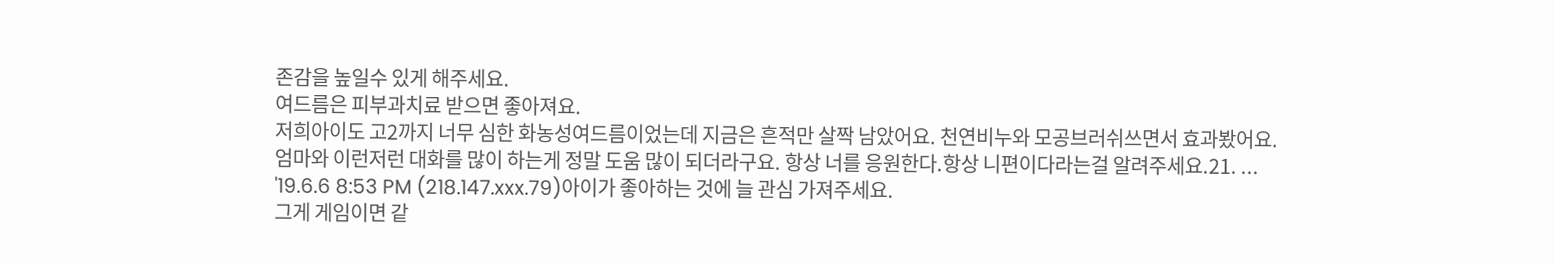존감을 높일수 있게 해주세요.
여드름은 피부과치료 받으면 좋아져요.
저희아이도 고2까지 너무 심한 화농성여드름이었는데 지금은 흔적만 살짝 남았어요. 천연비누와 모공브러쉬쓰면서 효과봤어요.
엄마와 이런저런 대화를 많이 하는게 정말 도움 많이 되더라구요. 항상 너를 응원한다.항상 니편이다라는걸 알려주세요.21. ...
'19.6.6 8:53 PM (218.147.xxx.79)아이가 좋아하는 것에 늘 관심 가져주세요.
그게 게임이면 같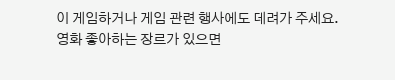이 게임하거나 게임 관련 행사에도 데려가 주세요.
영화 좋아하는 장르가 있으면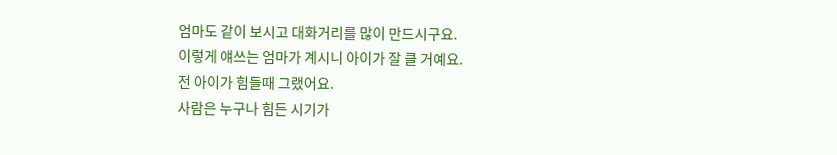엄마도 같이 보시고 대화거리를 많이 만드시구요.
이렇게 얘쓰는 엄마가 계시니 아이가 잘 클 거예요.
전 아이가 힘들때 그랬어요.
사람은 누구나 힘든 시기가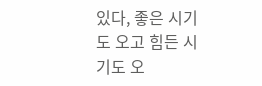있다, 좋은 시기도 오고 힘든 시기도 오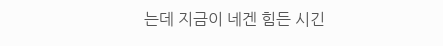는데 지금이 네겐 힘든 시긴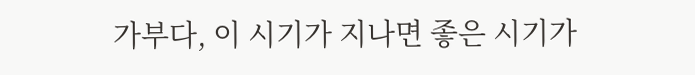가부다, 이 시기가 지나면 좋은 시기가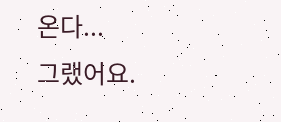온다...
그랬어요.